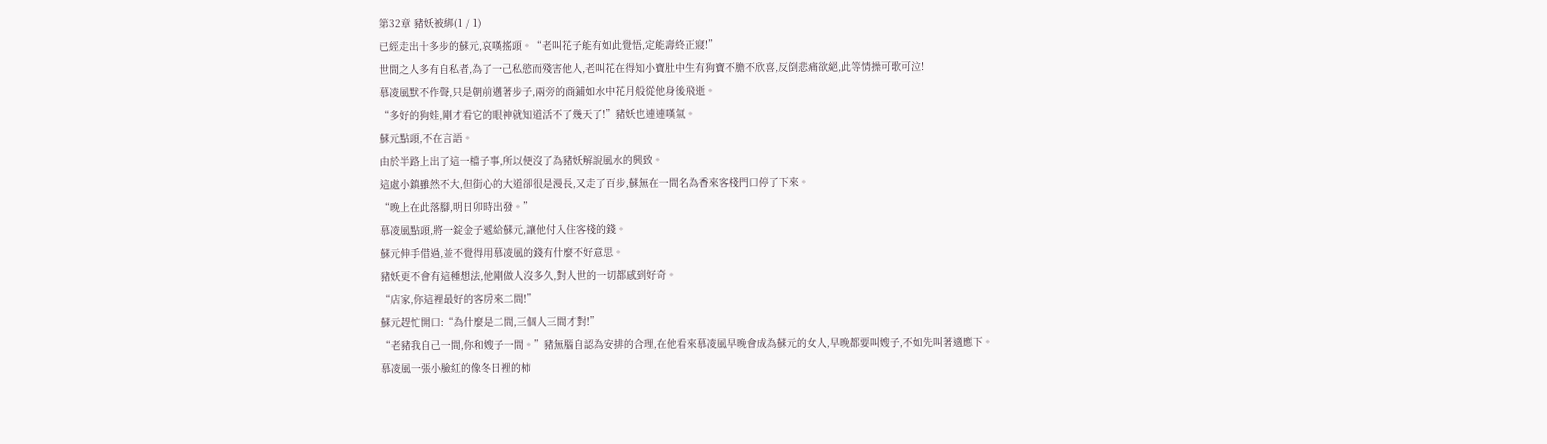第32章 豬妖被綁(1 / 1)
已經走出十多步的蘇元,哀嘆搖頭。“老叫花子能有如此覺悟,定能壽終正寢!”
世間之人多有自私者,為了一己私慾而殘害他人,老叫花在得知小寶肚中生有狗寶不膽不欣喜,反倒悲痛欲絕,此等情操可歌可泣!
慕凌風默不作聲,只是朝前邁著步子,兩旁的商鋪如水中花月般從他身後飛逝。
“多好的狗娃,剛才看它的眼神就知道活不了幾天了!”豬妖也連連嘆氣。
蘇元點頭,不在言語。
由於半路上出了這一檔子事,所以便沒了為豬妖解說風水的興致。
這處小鎮雖然不大,但街心的大道卻很是漫長,又走了百步,蘇無在一間名為香來客棧門口停了下來。
“晚上在此落腳,明日卯時出發。”
慕凌風點頭,將一錠金子遞給蘇元,讓他付入住客棧的錢。
蘇元伸手借過,並不覺得用慕凌風的錢有什麼不好意思。
豬妖更不會有這種想法,他剛做人沒多久,對人世的一切都感到好奇。
“店家,你這裡最好的客房來二間!”
蘇元趕忙開口:“為什麼是二間,三個人三間才對!”
“老豬我自己一間,你和嫂子一間。”豬無腦自認為安排的合理,在他看來慕凌風早晚會成為蘇元的女人,早晚都要叫嫂子,不如先叫著適應下。
慕凌風一張小臉紅的像冬日裡的柿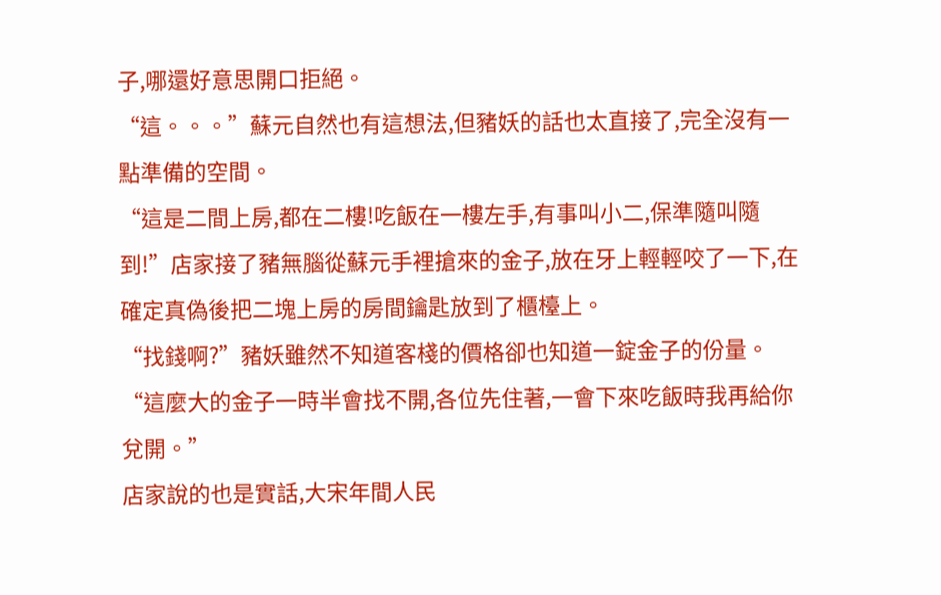子,哪還好意思開口拒絕。
“這。。。”蘇元自然也有這想法,但豬妖的話也太直接了,完全沒有一點準備的空間。
“這是二間上房,都在二樓!吃飯在一樓左手,有事叫小二,保準隨叫隨到!”店家接了豬無腦從蘇元手裡搶來的金子,放在牙上輕輕咬了一下,在確定真偽後把二塊上房的房間鑰匙放到了櫃檯上。
“找錢啊?”豬妖雖然不知道客棧的價格卻也知道一錠金子的份量。
“這麼大的金子一時半會找不開,各位先住著,一會下來吃飯時我再給你兌開。”
店家說的也是實話,大宋年間人民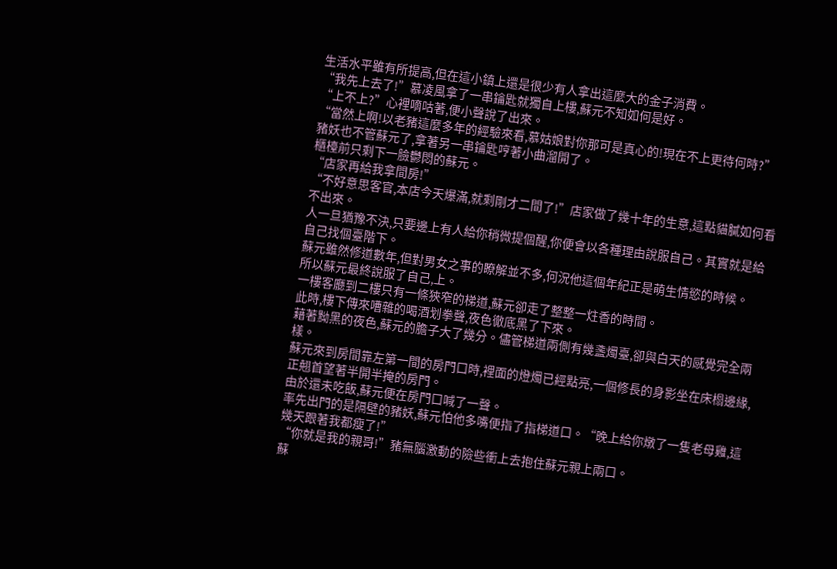生活水平雖有所提高,但在這小鎮上還是很少有人拿出這麼大的金子消費。
“我先上去了!”慕凌風拿了一串鑰匙就獨自上樓,蘇元不知如何是好。
“上不上?”心裡嘀咕著,便小聲說了出來。
“當然上啊!以老豬這麼多年的經驗來看,慕姑娘對你那可是真心的!現在不上更待何時?”豬妖也不管蘇元了,拿著另一串鑰匙哼著小曲溜開了。
櫃檯前只剩下一臉鬱悶的蘇元。
“店家再給我拿間房!”
“不好意思客官,本店今天爆滿,就剩剛才二間了!”店家做了幾十年的生意,這點貓膩如何看不出來。
人一旦猶豫不決,只要邊上有人給你稍微提個醒,你便會以各種理由說服自己。其實就是給自己找個臺階下。
蘇元雖然修道數年,但對男女之事的瞭解並不多,何況他這個年紀正是萌生情慾的時候。
所以蘇元最終說服了自己,上。
一樓客廳到二樓只有一條狹窄的梯道,蘇元卻走了整整一炷香的時間。
此時,樓下傳來嘈雜的喝酒划拳聲,夜色徹底黑了下來。
藉著黝黑的夜色,蘇元的膽子大了幾分。儘管梯道兩側有幾盞燭臺,卻與白天的感覺完全兩樣。
蘇元來到房間靠左第一間的房門口時,裡面的燈燭已經點亮,一個修長的身影坐在床榻邊緣,正翹首望著半開半掩的房門。
由於還未吃飯,蘇元便在房門口喊了一聲。
率先出門的是隔壁的豬妖,蘇元怕他多嘴便指了指梯道口。“晚上給你燉了一隻老母雞,這幾天跟著我都瘦了!”
“你就是我的親哥!”豬無腦激動的險些衝上去抱住蘇元親上兩口。
蘇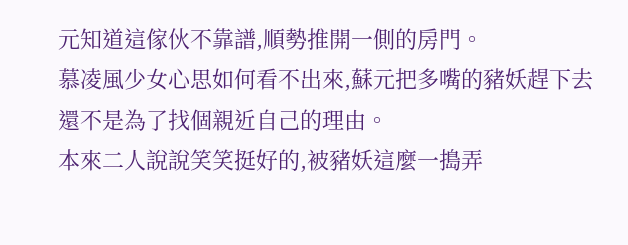元知道這傢伙不靠譜,順勢推開一側的房門。
慕凌風少女心思如何看不出來,蘇元把多嘴的豬妖趕下去還不是為了找個親近自己的理由。
本來二人說說笑笑挺好的,被豬妖這麼一搗弄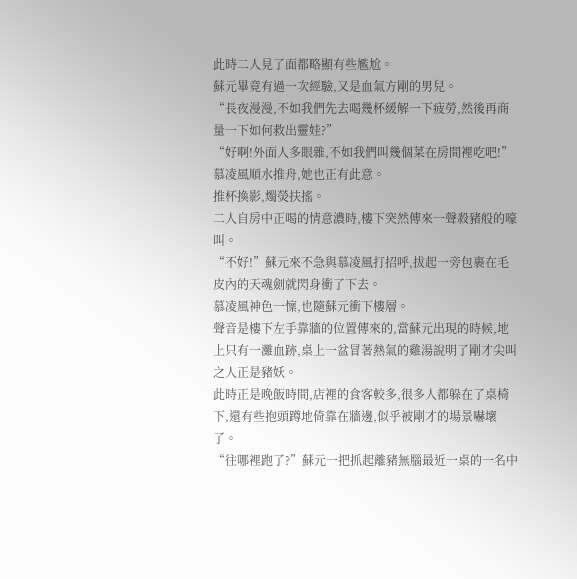此時二人見了面都略顯有些尷尬。
蘇元畢竟有過一次經驗,又是血氣方剛的男兒。
“長夜漫漫,不如我們先去喝幾杯緩解一下疲勞,然後再商量一下如何救出靈娃?”
“好啊!外面人多眼雜,不如我們叫幾個菜在房間裡吃吧!”慕凌風順水推舟,她也正有此意。
推杯換影,燭熒扶搖。
二人自房中正喝的情意濃時,樓下突然傳來一聲殺豬般的嚎叫。
“不好!”蘇元來不急與慕凌風打招呼,拔起一旁包裹在毛皮內的天魂劍就閃身衝了下去。
慕凌風神色一懍,也隨蘇元衝下樓層。
聲音是樓下左手靠牆的位置傳來的,當蘇元出現的時候,地上只有一灘血跡,桌上一盆冒著熱氣的雞湯說明了剛才尖叫之人正是豬妖。
此時正是晚飯時間,店裡的食客較多,很多人都躲在了桌椅下,還有些抱頭蹲地倚靠在牆邊,似乎被剛才的場景嚇壞了。
“往哪裡跑了?”蘇元一把抓起離豬無腦最近一桌的一名中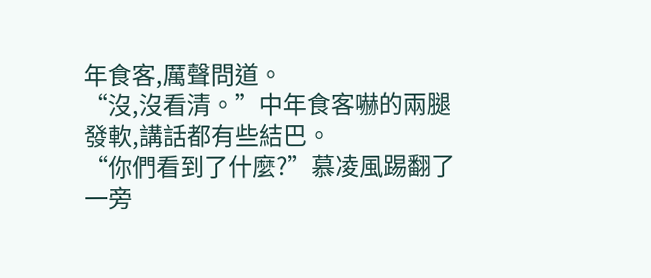年食客,厲聲問道。
“沒,沒看清。”中年食客嚇的兩腿發軟,講話都有些結巴。
“你們看到了什麼?”慕凌風踢翻了一旁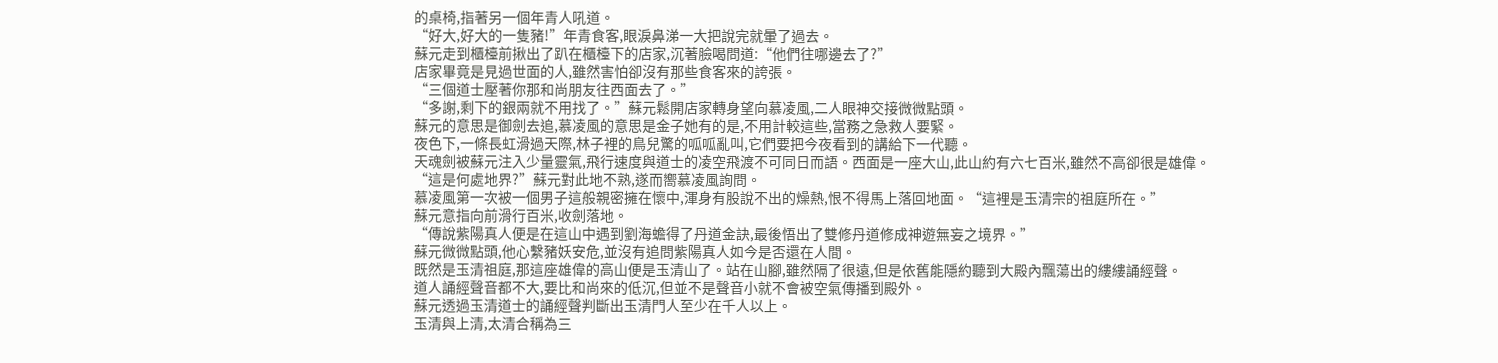的桌椅,指著另一個年青人吼道。
“好大,好大的一隻豬!”年青食客,眼淚鼻涕一大把說完就暈了過去。
蘇元走到櫃檯前揪出了趴在櫃檯下的店家,沉著臉喝問道:“他們往哪邊去了?”
店家畢竟是見過世面的人,雖然害怕卻沒有那些食客來的誇張。
“三個道士壓著你那和尚朋友往西面去了。”
“多謝,剩下的銀兩就不用找了。”蘇元鬆開店家轉身望向慕凌風,二人眼神交接微微點頭。
蘇元的意思是御劍去追,慕凌風的意思是金子她有的是,不用計較這些,當務之急救人要緊。
夜色下,一條長虹滑過天際,林子裡的鳥兒驚的呱呱亂叫,它們要把今夜看到的講給下一代聽。
天魂劍被蘇元注入少量靈氣,飛行速度與道士的凌空飛渡不可同日而語。西面是一座大山,此山約有六七百米,雖然不高卻很是雄偉。
“這是何處地界?”蘇元對此地不熟,遂而嚮慕凌風詢問。
慕凌風第一次被一個男子這般親密擁在懷中,渾身有股說不出的燥熱,恨不得馬上落回地面。“這裡是玉清宗的祖庭所在。”
蘇元意指向前滑行百米,收劍落地。
“傳說紫陽真人便是在這山中遇到劉海蟾得了丹道金訣,最後悟出了雙修丹道修成神遊無妄之境界。”
蘇元微微點頭,他心繫豬妖安危,並沒有追問紫陽真人如今是否還在人間。
既然是玉清祖庭,那這座雄偉的高山便是玉清山了。站在山腳,雖然隔了很遠,但是依舊能隱約聽到大殿內飄蕩出的縷縷誦經聲。
道人誦經聲音都不大,要比和尚來的低沉,但並不是聲音小就不會被空氣傳播到殿外。
蘇元透過玉清道士的誦經聲判斷出玉清門人至少在千人以上。
玉清與上清,太清合稱為三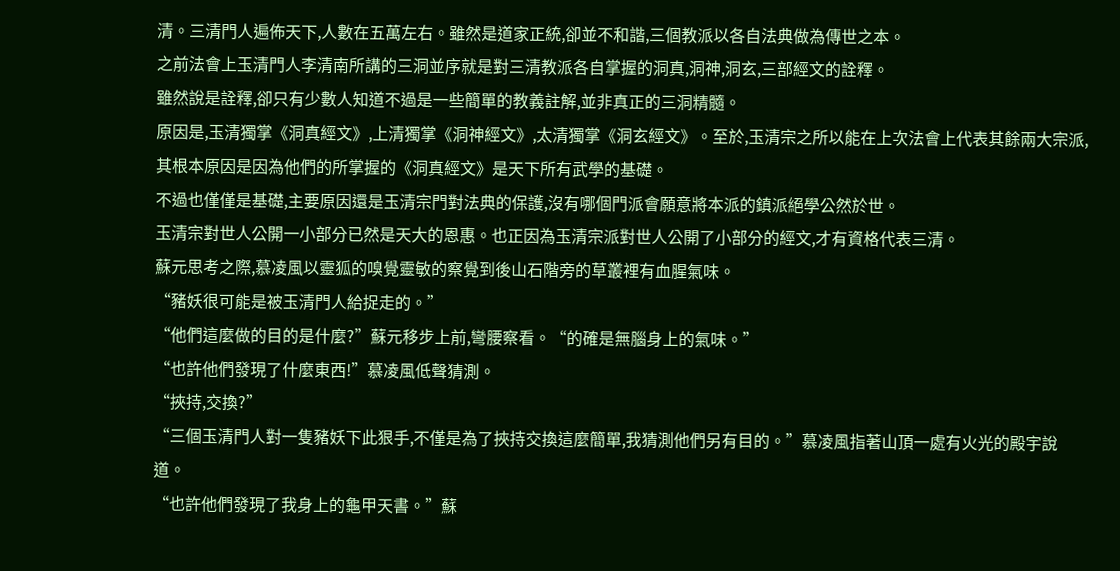清。三清門人遍佈天下,人數在五萬左右。雖然是道家正統,卻並不和諧,三個教派以各自法典做為傳世之本。
之前法會上玉清門人李清南所講的三洞並序就是對三清教派各自掌握的洞真,洞神,洞玄,三部經文的詮釋。
雖然說是詮釋,卻只有少數人知道不過是一些簡單的教義註解,並非真正的三洞精髓。
原因是,玉清獨掌《洞真經文》,上清獨掌《洞神經文》,太清獨掌《洞玄經文》。至於,玉清宗之所以能在上次法會上代表其餘兩大宗派,其根本原因是因為他們的所掌握的《洞真經文》是天下所有武學的基礎。
不過也僅僅是基礎,主要原因還是玉清宗門對法典的保護,沒有哪個門派會願意將本派的鎮派絕學公然於世。
玉清宗對世人公開一小部分已然是天大的恩惠。也正因為玉清宗派對世人公開了小部分的經文,才有資格代表三清。
蘇元思考之際,慕凌風以靈狐的嗅覺靈敏的察覺到後山石階旁的草叢裡有血腥氣味。
“豬妖很可能是被玉清門人給捉走的。”
“他們這麼做的目的是什麼?”蘇元移步上前,彎腰察看。“的確是無腦身上的氣味。”
“也許他們發現了什麼東西!”慕凌風低聲猜測。
“挾持,交換?”
“三個玉清門人對一隻豬妖下此狠手,不僅是為了挾持交換這麼簡單,我猜測他們另有目的。”慕凌風指著山頂一處有火光的殿宇說道。
“也許他們發現了我身上的龜甲天書。”蘇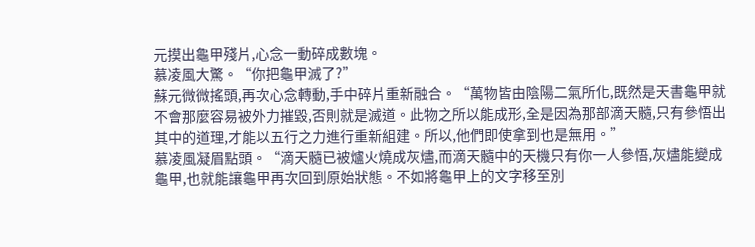元摸出龜甲殘片,心念一動碎成數塊。
慕凌風大驚。“你把龜甲滅了?”
蘇元微微搖頭,再次心念轉動,手中碎片重新融合。“萬物皆由陰陽二氣所化,既然是天書龜甲就不會那麼容易被外力摧毀,否則就是滅道。此物之所以能成形,全是因為那部滴天髓,只有參悟出其中的道理,才能以五行之力進行重新組建。所以,他們即使拿到也是無用。”
慕凌風凝眉點頭。“滴天髓已被爐火燒成灰燼,而滴天髓中的天機只有你一人參悟,灰燼能變成龜甲,也就能讓龜甲再次回到原始狀態。不如將龜甲上的文字移至別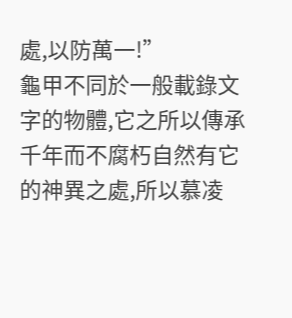處,以防萬一!”
龜甲不同於一般載錄文字的物體,它之所以傳承千年而不腐朽自然有它的神異之處,所以慕凌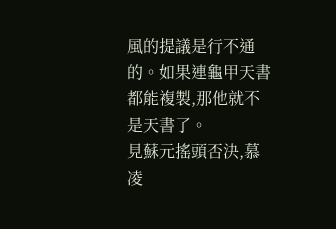風的提議是行不通的。如果連龜甲天書都能複製,那他就不是天書了。
見蘇元搖頭否決,慕凌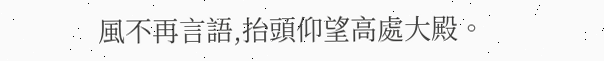風不再言語,抬頭仰望高處大殿。